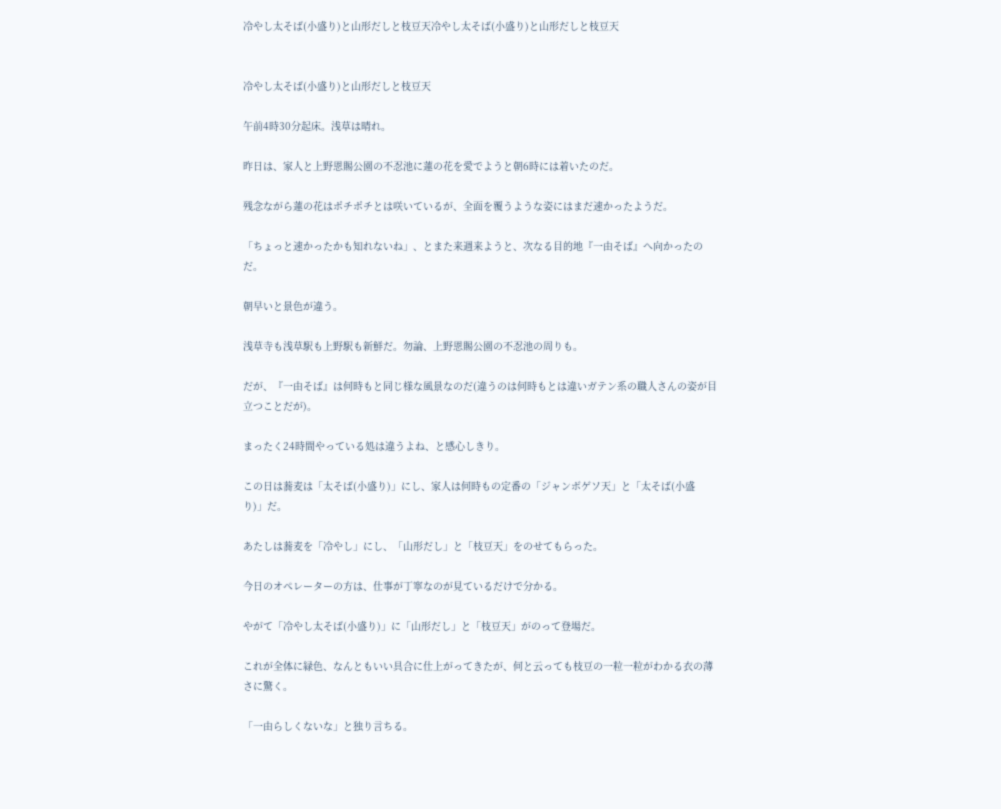冷やし太そば(小盛り)と山形だしと枝豆天冷やし太そば(小盛り)と山形だしと枝豆天


冷やし太そば(小盛り)と山形だしと枝豆天

午前4時30分起床。浅草は晴れ。

昨日は、家人と上野恩賜公園の不忍池に蓮の花を愛でようと朝6時には着いたのだ。

残念ながら蓮の花はポチポチとは咲いているが、全面を覆うような姿にはまだ速かったようだ。

「ちょっと速かったかも知れないね」、とまた来週来ようと、次なる目的地『一由そば』へ向かったのだ。

朝早いと景色が違う。

浅草寺も浅草駅も上野駅も新鮮だ。勿論、上野恩賜公園の不忍池の周りも。

だが、『一由そば』は何時もと同じ様な風景なのだ(違うのは何時もとは違いガテン系の職人さんの姿が目立つことだが)。

まったく24時間やっている処は違うよね、と感心しきり。

この日は蕎麦は「太そば(小盛り)」にし、家人は何時もの定番の「ジャンボゲソ天」と「太そば(小盛り)」だ。

あたしは蕎麦を「冷やし」にし、「山形だし」と「枝豆天」をのせてもらった。

今日のオペレーターの方は、仕事が丁寧なのが見ているだけで分かる。

やがて「冷やし太そば(小盛り)」に「山形だし」と「枝豆天」がのって登場だ。

これが全体に緑色、なんともいい具合に仕上がってきたが、何と云っても枝豆の一粒一粒がわかる衣の薄さに驚く。

「一由らしくないな」と独り言ちる。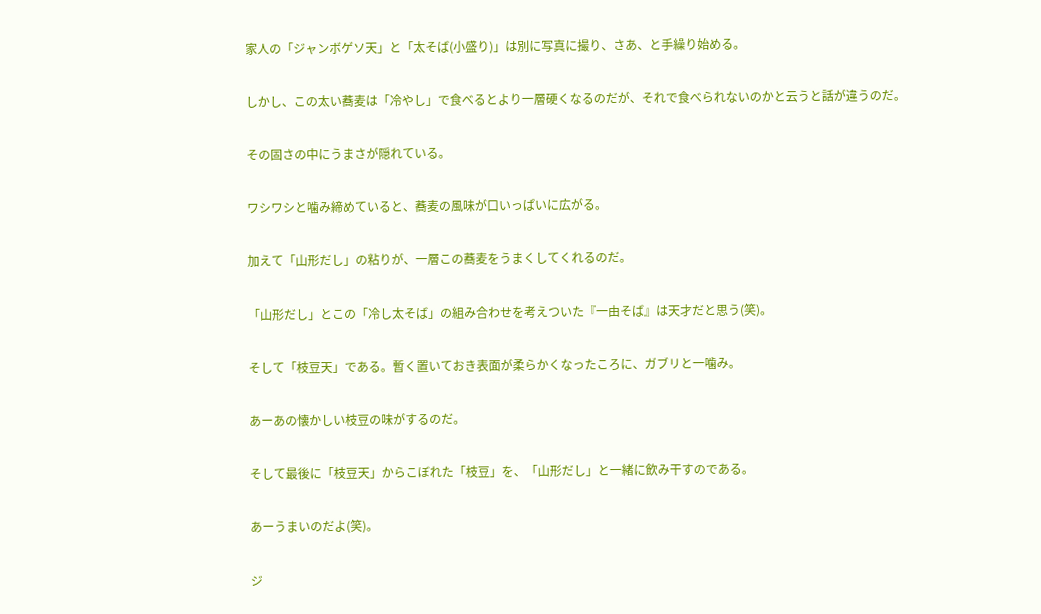家人の「ジャンボゲソ天」と「太そば(小盛り)」は別に写真に撮り、さあ、と手繰り始める。

しかし、この太い蕎麦は「冷やし」で食べるとより一層硬くなるのだが、それで食べられないのかと云うと話が違うのだ。

その固さの中にうまさが隠れている。

ワシワシと噛み締めていると、蕎麦の風味が口いっぱいに広がる。

加えて「山形だし」の粘りが、一層この蕎麦をうまくしてくれるのだ。

「山形だし」とこの「冷し太そば」の組み合わせを考えついた『一由そば』は天才だと思う(笑)。

そして「枝豆天」である。暫く置いておき表面が柔らかくなったころに、ガブリと一噛み。

あーあの懐かしい枝豆の味がするのだ。

そして最後に「枝豆天」からこぼれた「枝豆」を、「山形だし」と一緒に飲み干すのである。

あーうまいのだよ(笑)。

ジ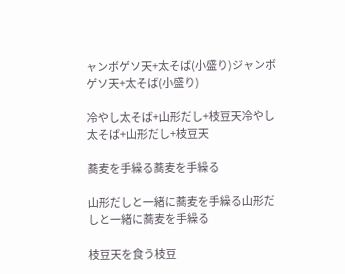ャンボゲソ天+太そば(小盛り)ジャンボゲソ天+太そば(小盛り)

冷やし太そば+山形だし+枝豆天冷やし太そば+山形だし+枝豆天

蕎麦を手繰る蕎麦を手繰る

山形だしと一緒に蕎麦を手繰る山形だしと一緒に蕎麦を手繰る

枝豆天を食う枝豆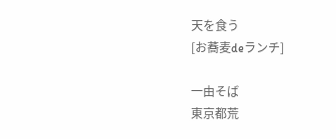天を食う
[お蕎麦deランチ]

一由そば
東京都荒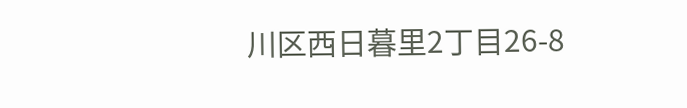川区西日暮里2丁目26-8